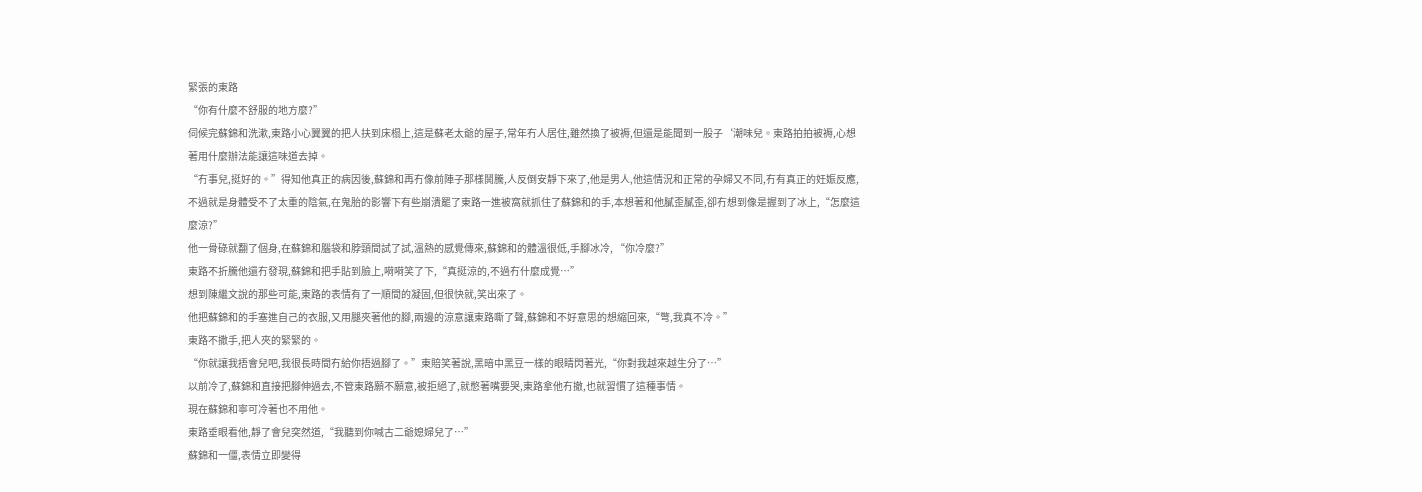緊張的東路
“你有什麼不舒服的地方麼?”
伺候完蘇錦和洗漱,東路小心翼翼的把人扶到床榻上,這是蘇老太爺的屋子,常年冇人居住,雖然換了被褥,但還是能聞到一股子‘潮味兒。東路拍拍被褥,心想著用什麼辦法能讓這味道去掉。
“冇事兒,挺好的。”得知他真正的病因後,蘇錦和再冇像前陣子那樣鬨騰,人反倒安靜下來了,他是男人,他這情況和正常的孕婦又不同,冇有真正的妊娠反應,不過就是身體受不了太重的陰氣,在鬼胎的影響下有些崩潰罷了東路一進被窩就抓住了蘇錦和的手,本想著和他膩歪膩歪,卻冇想到像是握到了冰上,“怎麼這麼涼?”
他一骨碌就翻了個身,在蘇錦和腦袋和脖頸間試了試,溫熱的感覺傳來,蘇錦和的體溫很低,手腳冰冷, “你冷麼?”
東路不折騰他還冇發現,蘇錦和把手貼到臉上,嗬嗬笑了下,“真挺涼的,不過冇什麼成覺…”
想到陳繼文說的那些可能,東路的表情有了一順間的凝固,但很快就,笑出來了。
他把蘇錦和的手塞進自己的衣服,又用腿夾著他的腳,兩邊的涼意讓東路嘶了聲,蘇錦和不好意思的想縮回來,“彆,我真不冷。”
東路不撒手,把人夾的緊緊的。
“你就讓我捂會兒吧,我很長時間冇給你捂過腳了。”東賠笑著說,黑暗中黑豆一樣的眼睛閃著光,“你對我越來越生分了…”
以前冷了,蘇錦和直接把腳伸過去,不管東路願不願意,被拒絕了,就憋著嘴要哭,東路拿他冇撤,也就習慣了這種事情。
現在蘇錦和寧可冷著也不用他。
東路垂眼看他,靜了會兒突然道,“我聽到你喊古二爺媳婦兒了…”
蘇錦和一僵,表情立即變得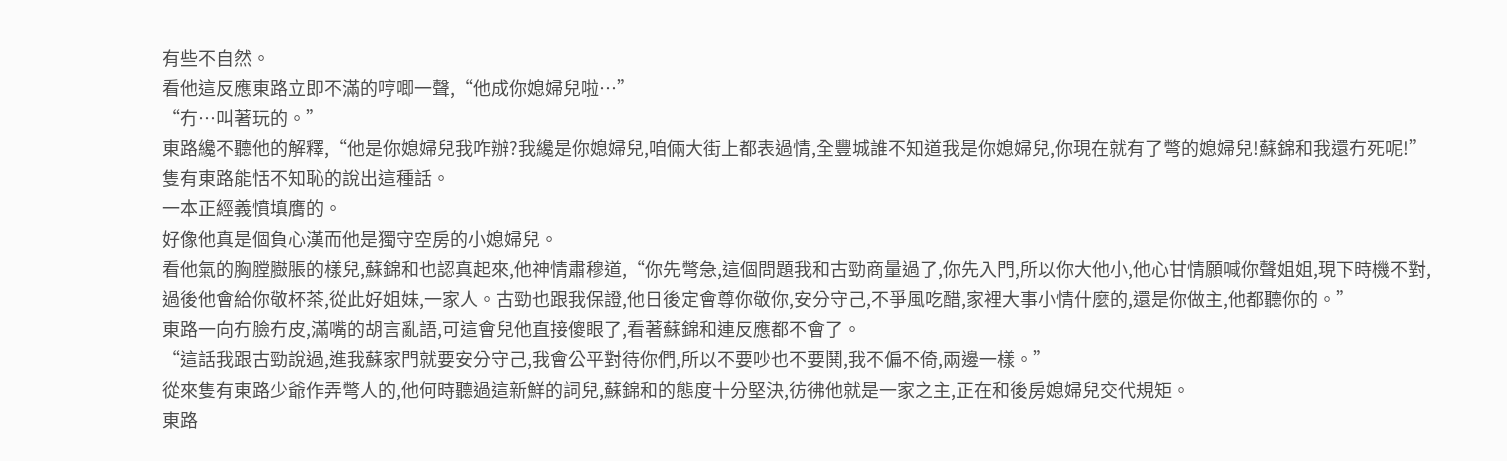有些不自然。
看他這反應東路立即不滿的哼唧一聲,“他成你媳婦兒啦…”
“冇…叫著玩的。”
東路纔不聽他的解釋,“他是你媳婦兒我咋辦?我纔是你媳婦兒,咱倆大街上都表過情,全豐城誰不知道我是你媳婦兒,你現在就有了彆的媳婦兒!蘇錦和我還冇死呢!”
隻有東路能恬不知恥的說出這種話。
一本正經義憤填膺的。
好像他真是個負心漢而他是獨守空房的小媳婦兒。
看他氣的胸膛臌脹的樣兒,蘇錦和也認真起來,他神情肅穆道,“你先彆急,這個問題我和古勁商量過了,你先入門,所以你大他小,他心甘情願喊你聲姐姐,現下時機不對,過後他會給你敬杯茶,從此好姐妹,一家人。古勁也跟我保證,他日後定會尊你敬你,安分守己,不爭風吃醋,家裡大事小情什麼的,還是你做主,他都聽你的。”
東路一向冇臉冇皮,滿嘴的胡言亂語,可這會兒他直接傻眼了,看著蘇錦和連反應都不會了。
“這話我跟古勁說過,進我蘇家門就要安分守己,我會公平對待你們,所以不要吵也不要鬨,我不偏不倚,兩邊一樣。”
從來隻有東路少爺作弄彆人的,他何時聽過這新鮮的詞兒,蘇錦和的態度十分堅決,彷彿他就是一家之主,正在和後房媳婦兒交代規矩。
東路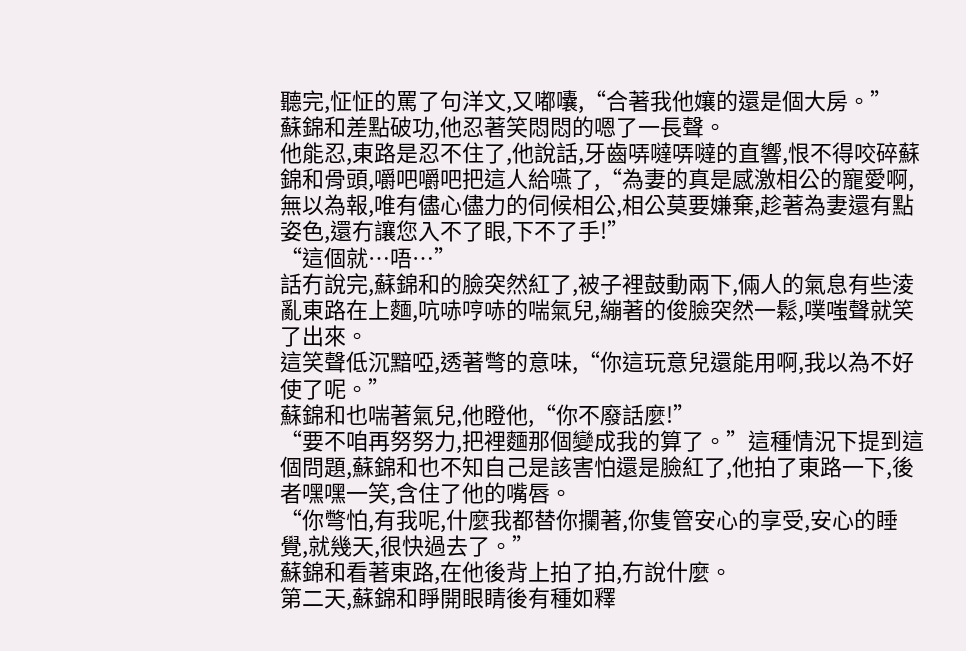聽完,怔怔的罵了句洋文,又嘟囔,“合著我他孃的還是個大房。”
蘇錦和差點破功,他忍著笑悶悶的嗯了一長聲。
他能忍,東路是忍不住了,他說話,牙齒哢噠哢噠的直響,恨不得咬碎蘇錦和骨頭,嚼吧嚼吧把這人給嚥了,“為妻的真是感激相公的寵愛啊,無以為報,唯有儘心儘力的伺候相公,相公莫要嫌棄,趁著為妻還有點姿色,還冇讓您入不了眼,下不了手!”
“這個就…唔…”
話冇說完,蘇錦和的臉突然紅了,被子裡鼓動兩下,倆人的氣息有些淩亂東路在上麵,吭哧哼哧的喘氣兒,繃著的俊臉突然一鬆,噗嗤聲就笑了出來。
這笑聲低沉黯啞,透著彆的意味,“你這玩意兒還能用啊,我以為不好使了呢。”
蘇錦和也喘著氣兒,他瞪他,“你不廢話麼!”
“要不咱再努努力,把裡麵那個變成我的算了。”這種情況下提到這個問題,蘇錦和也不知自己是該害怕還是臉紅了,他拍了東路一下,後者嘿嘿一笑,含住了他的嘴唇。
“你彆怕,有我呢,什麼我都替你攔著,你隻管安心的享受,安心的睡覺,就幾天,很快過去了。”
蘇錦和看著東路,在他後背上拍了拍,冇說什麼。
第二天,蘇錦和睜開眼睛後有種如釋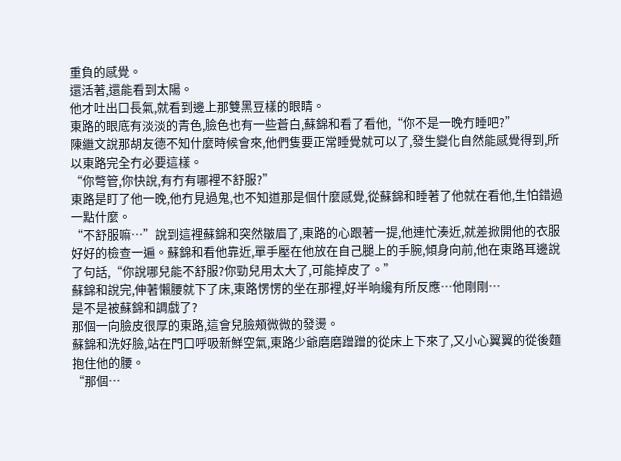重負的感覺。
還活著,還能看到太陽。
他才吐出口長氣,就看到邊上那雙黑豆樣的眼睛。
東路的眼底有淡淡的青色,臉色也有一些蒼白,蘇錦和看了看他,“你不是一晚冇睡吧?”
陳繼文說那胡友德不知什麼時候會來,他們隻要正常睡覺就可以了,發生變化自然能感覺得到,所以東路完全冇必要這樣。
“你彆管,你快說,有冇有哪裡不舒服?”
東路是盯了他一晚,他冇見過鬼,也不知道那是個什麼感覺,從蘇錦和睡著了他就在看他,生怕錯過一點什麼。
“不舒服嘛…”說到這裡蘇錦和突然皺眉了,東路的心跟著一提,他連忙湊近,就差掀開他的衣服好好的檢查一遍。蘇錦和看他靠近,單手壓在他放在自己腿上的手腕,傾身向前,他在東路耳邊說了句話,“你說哪兒能不舒服?你勁兒用太大了,可能掉皮了。”
蘇錦和說完,伸著懶腰就下了床,東路愣愣的坐在那裡,好半晌纔有所反應…他剛剛…
是不是被蘇錦和調戲了?
那個一向臉皮很厚的東路,這會兒臉頰微微的發燙。
蘇錦和洗好臉,站在門口呼吸新鮮空氣,東路少爺磨磨蹭蹭的從床上下來了,又小心翼翼的從後麵抱住他的腰。
“那個…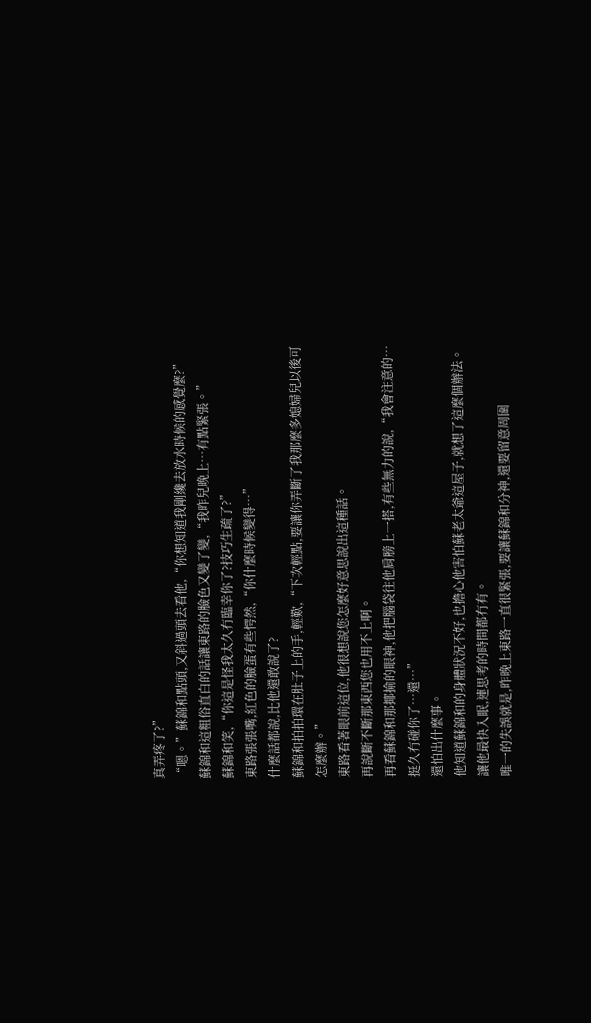真弄疼了?”
“嗯。”蘇錦和點頭,又斜過頭去看他,“你想知道我剛纔去放水時候的感覺麼?”
蘇錦和這粗俗直白的話讓東路的臉色又變了變,“我昨兒晚上…有點緊張。”
蘇錦和笑,“你這是怪我太久冇臨幸你了?技巧生疏了?”
東路張張嘴,紅色的臉蛋有些愕然,“你什麼時候變得…”
什麼話都說,比他還敢說了?
蘇錦和拍拍環在肚子上的手,輕歎,“下次輕點,要讓你弄斷了我那麼多媳婦兒以後可怎麼辦。”
東路看著眼前這位,他很想說您怎麼好意思說出這種話。
再說斷不斷那東西您也用不上啊。
再看蘇錦和那揶揄的眼神,他把腦袋往他肩膀上一搭,有些無力的說,“我會注意的…挺久冇碰你了…還…”
還怕出什麼事。
他知道蘇錦和的身體狀況不好,也擔心他害怕蘇老太爺這屋子,就想了這麼個辦法。
讓他最快入眠,連思考的時間都冇有。
唯一的失誤就是,昨晚上東路一直很緊張,要讓蘇錦和分神,還要留意周圍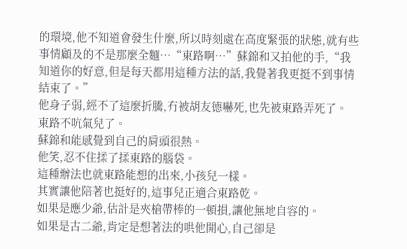的環境,他不知道會發生什麼,所以時刻處在高度緊張的狀態,就有些事情顧及的不是那麼全麵…“東路啊…”蘇錦和又拍他的手,“我知道你的好意,但是每天都用這種方法的話,我覺著我更挺不到事情結束了。”
他身子弱,經不了這麼折騰,冇被胡友德嚇死,也先被東路弄死了。
東路不吭氣兒了。
蘇錦和能感覺到自己的肩頭很熱。
他笑,忍不住揉了揉東路的腦袋。
這種辦法也就東路能想的出來,小孩兒一樣。
其實讓他陪著也挺好的,這事兒正適合東路乾。
如果是應少爺,估計是夾槍帶棒的一頓損,讓他無地自容的。
如果是古二爺,肯定是想著法的哄他開心,自己卻是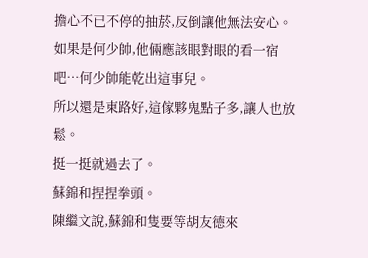擔心不已不停的抽菸,反倒讓他無法安心。
如果是何少帥,他倆應該眼對眼的看一宿吧…何少帥能乾出這事兒。
所以還是東路好,這傢夥鬼點子多,讓人也放鬆。
挺一挺就過去了。
蘇錦和捏捏拳頭。
陳繼文說,蘇錦和隻要等胡友德來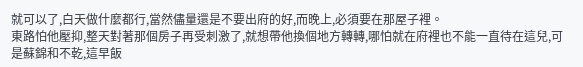就可以了,白天做什麼都行,當然儘量還是不要出府的好,而晚上,必須要在那屋子裡。
東路怕他壓抑,整天對著那個房子再受刺激了,就想帶他換個地方轉轉,哪怕就在府裡也不能一直待在這兒,可是蘇錦和不乾,這早飯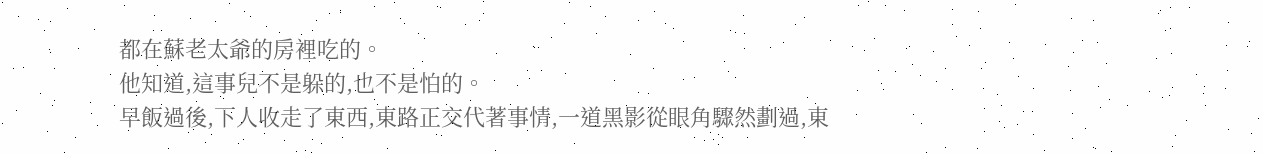都在蘇老太爺的房裡吃的。
他知道,這事兒不是躲的,也不是怕的。
早飯過後,下人收走了東西,東路正交代著事情,一道黑影從眼角驟然劃過,東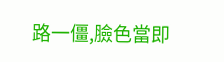路一僵,臉色當即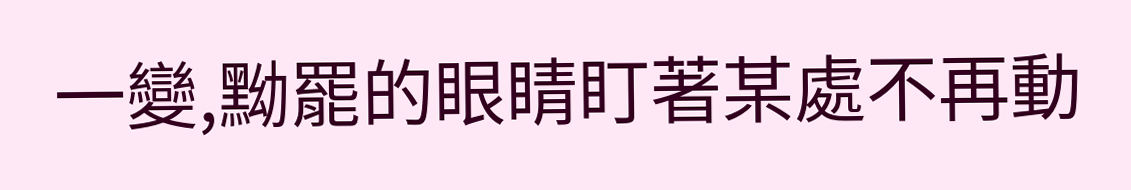一變,黝罷的眼睛盯著某處不再動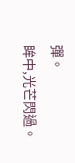彈。
眸中,光芒閃過。